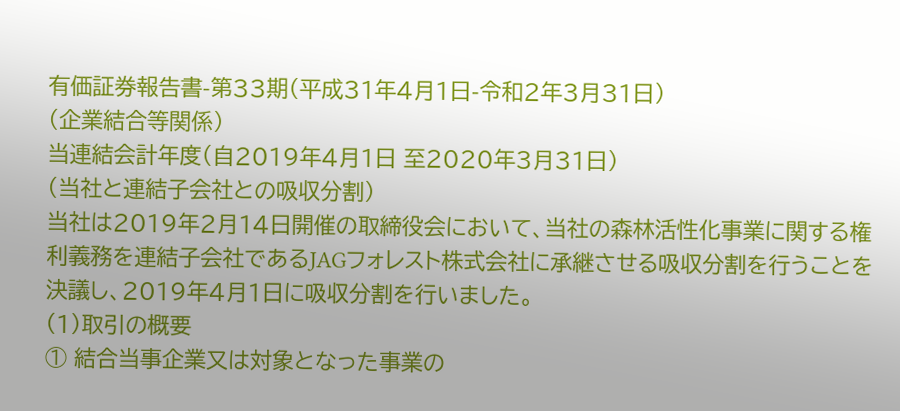有価証券報告書-第33期(平成31年4月1日-令和2年3月31日)
(企業結合等関係)
当連結会計年度(自2019年4月1日 至2020年3月31日)
(当社と連結子会社との吸収分割)
当社は2019年2月14日開催の取締役会において、当社の森林活性化事業に関する権利義務を連結子会社であるJAGフォレスト株式会社に承継させる吸収分割を行うことを決議し、2019年4月1日に吸収分割を行いました。
(1)取引の概要
① 結合当事企業又は対象となった事業の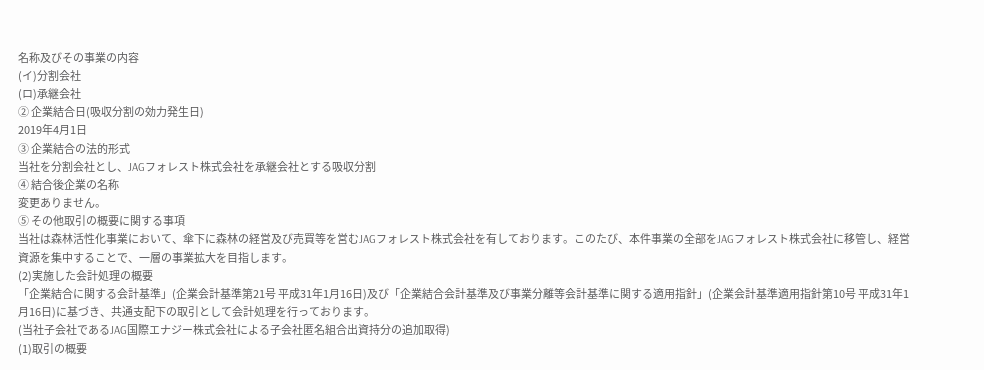名称及びその事業の内容
(イ)分割会社
(ロ)承継会社
② 企業結合日(吸収分割の効力発生日)
2019年4月1日
③ 企業結合の法的形式
当社を分割会社とし、JAGフォレスト株式会社を承継会社とする吸収分割
④ 結合後企業の名称
変更ありません。
⑤ その他取引の概要に関する事項
当社は森林活性化事業において、傘下に森林の経営及び売買等を営むJAGフォレスト株式会社を有しております。このたび、本件事業の全部をJAGフォレスト株式会社に移管し、経営資源を集中することで、一層の事業拡大を目指します。
(2)実施した会計処理の概要
「企業結合に関する会計基準」(企業会計基準第21号 平成31年1月16日)及び「企業結合会計基準及び事業分離等会計基準に関する適用指針」(企業会計基準適用指針第10号 平成31年1月16日)に基づき、共通支配下の取引として会計処理を行っております。
(当社子会社であるJAG国際エナジー株式会社による子会社匿名組合出資持分の追加取得)
(1)取引の概要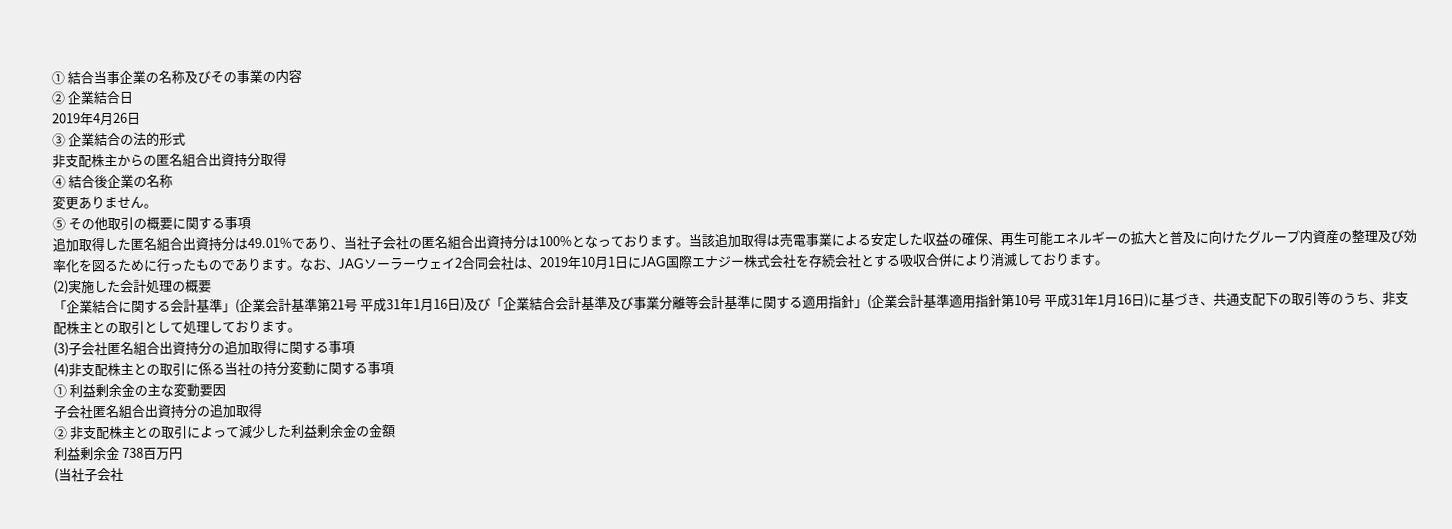① 結合当事企業の名称及びその事業の内容
② 企業結合日
2019年4月26日
③ 企業結合の法的形式
非支配株主からの匿名組合出資持分取得
④ 結合後企業の名称
変更ありません。
⑤ その他取引の概要に関する事項
追加取得した匿名組合出資持分は49.01%であり、当社子会社の匿名組合出資持分は100%となっております。当該追加取得は売電事業による安定した収益の確保、再生可能エネルギーの拡大と普及に向けたグループ内資産の整理及び効率化を図るために行ったものであります。なお、JAGソーラーウェイ2合同会社は、2019年10月1日にJAG国際エナジー株式会社を存続会社とする吸収合併により消滅しております。
(2)実施した会計処理の概要
「企業結合に関する会計基準」(企業会計基準第21号 平成31年1月16日)及び「企業結合会計基準及び事業分離等会計基準に関する適用指針」(企業会計基準適用指針第10号 平成31年1月16日)に基づき、共通支配下の取引等のうち、非支配株主との取引として処理しております。
(3)子会社匿名組合出資持分の追加取得に関する事項
(4)非支配株主との取引に係る当社の持分変動に関する事項
① 利益剰余金の主な変動要因
子会社匿名組合出資持分の追加取得
② 非支配株主との取引によって減少した利益剰余金の金額
利益剰余金 738百万円
(当社子会社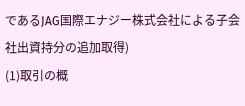であるJAG国際エナジー株式会社による子会社出資持分の追加取得)
(1)取引の概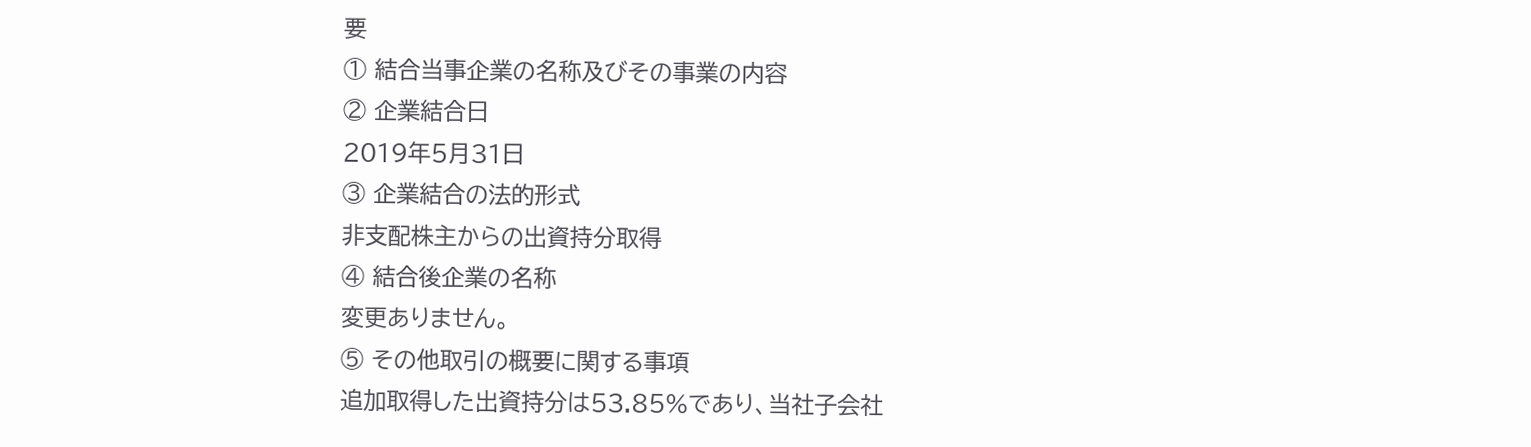要
① 結合当事企業の名称及びその事業の内容
② 企業結合日
2019年5月31日
③ 企業結合の法的形式
非支配株主からの出資持分取得
④ 結合後企業の名称
変更ありません。
⑤ その他取引の概要に関する事項
追加取得した出資持分は53.85%であり、当社子会社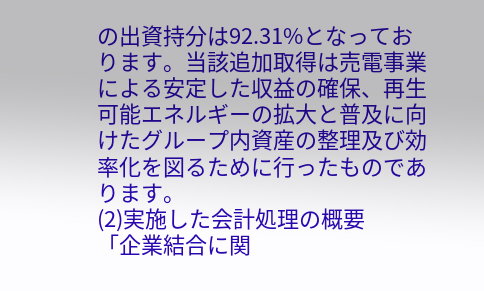の出資持分は92.31%となっております。当該追加取得は売電事業による安定した収益の確保、再生可能エネルギーの拡大と普及に向けたグループ内資産の整理及び効率化を図るために行ったものであります。
(2)実施した会計処理の概要
「企業結合に関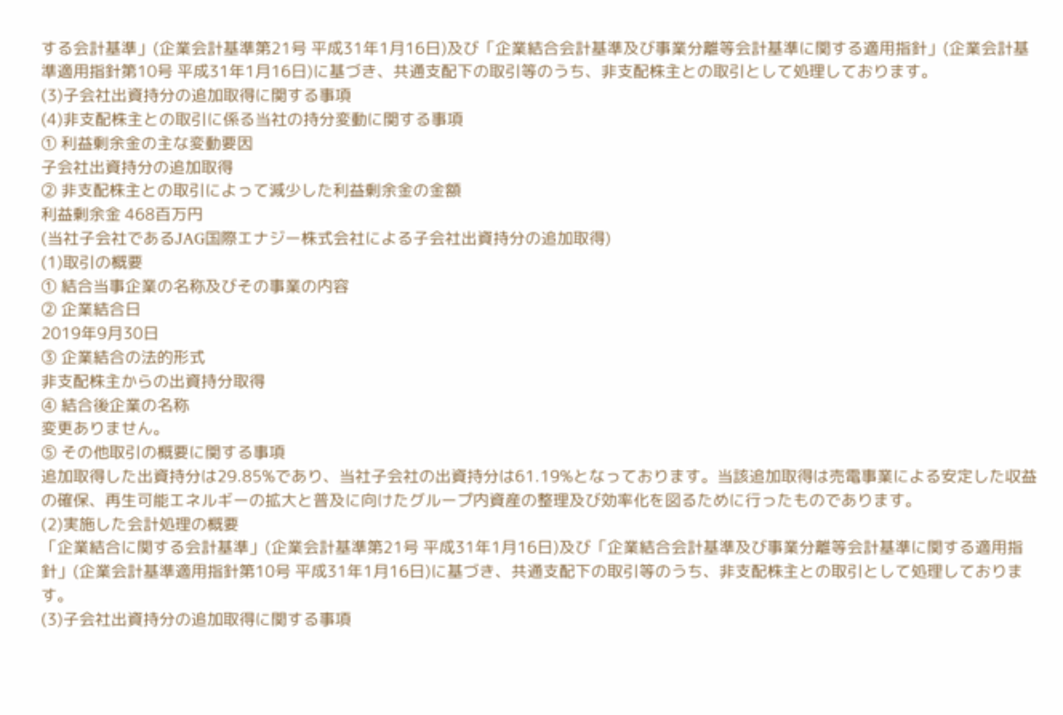する会計基準」(企業会計基準第21号 平成31年1月16日)及び「企業結合会計基準及び事業分離等会計基準に関する適用指針」(企業会計基準適用指針第10号 平成31年1月16日)に基づき、共通支配下の取引等のうち、非支配株主との取引として処理しております。
(3)子会社出資持分の追加取得に関する事項
(4)非支配株主との取引に係る当社の持分変動に関する事項
① 利益剰余金の主な変動要因
子会社出資持分の追加取得
② 非支配株主との取引によって減少した利益剰余金の金額
利益剰余金 468百万円
(当社子会社であるJAG国際エナジー株式会社による子会社出資持分の追加取得)
(1)取引の概要
① 結合当事企業の名称及びその事業の内容
② 企業結合日
2019年9月30日
③ 企業結合の法的形式
非支配株主からの出資持分取得
④ 結合後企業の名称
変更ありません。
⑤ その他取引の概要に関する事項
追加取得した出資持分は29.85%であり、当社子会社の出資持分は61.19%となっております。当該追加取得は売電事業による安定した収益の確保、再生可能エネルギーの拡大と普及に向けたグループ内資産の整理及び効率化を図るために行ったものであります。
(2)実施した会計処理の概要
「企業結合に関する会計基準」(企業会計基準第21号 平成31年1月16日)及び「企業結合会計基準及び事業分離等会計基準に関する適用指針」(企業会計基準適用指針第10号 平成31年1月16日)に基づき、共通支配下の取引等のうち、非支配株主との取引として処理しております。
(3)子会社出資持分の追加取得に関する事項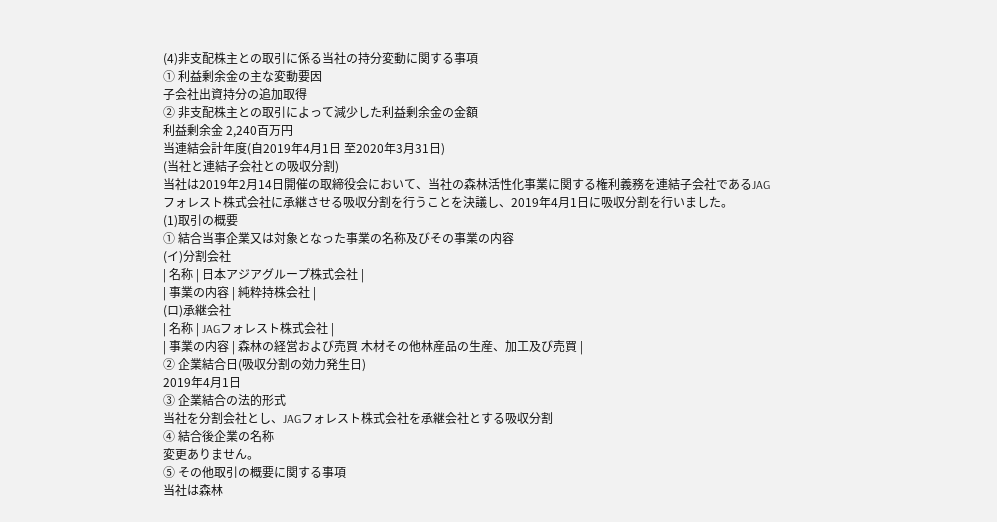(4)非支配株主との取引に係る当社の持分変動に関する事項
① 利益剰余金の主な変動要因
子会社出資持分の追加取得
② 非支配株主との取引によって減少した利益剰余金の金額
利益剰余金 2,240百万円
当連結会計年度(自2019年4月1日 至2020年3月31日)
(当社と連結子会社との吸収分割)
当社は2019年2月14日開催の取締役会において、当社の森林活性化事業に関する権利義務を連結子会社であるJAGフォレスト株式会社に承継させる吸収分割を行うことを決議し、2019年4月1日に吸収分割を行いました。
(1)取引の概要
① 結合当事企業又は対象となった事業の名称及びその事業の内容
(イ)分割会社
| 名称 | 日本アジアグループ株式会社 |
| 事業の内容 | 純粋持株会社 |
(ロ)承継会社
| 名称 | JAGフォレスト株式会社 |
| 事業の内容 | 森林の経営および売買 木材その他林産品の生産、加工及び売買 |
② 企業結合日(吸収分割の効力発生日)
2019年4月1日
③ 企業結合の法的形式
当社を分割会社とし、JAGフォレスト株式会社を承継会社とする吸収分割
④ 結合後企業の名称
変更ありません。
⑤ その他取引の概要に関する事項
当社は森林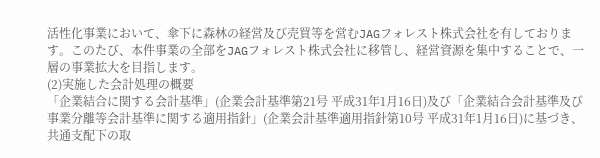活性化事業において、傘下に森林の経営及び売買等を営むJAGフォレスト株式会社を有しております。このたび、本件事業の全部をJAGフォレスト株式会社に移管し、経営資源を集中することで、一層の事業拡大を目指します。
(2)実施した会計処理の概要
「企業結合に関する会計基準」(企業会計基準第21号 平成31年1月16日)及び「企業結合会計基準及び事業分離等会計基準に関する適用指針」(企業会計基準適用指針第10号 平成31年1月16日)に基づき、共通支配下の取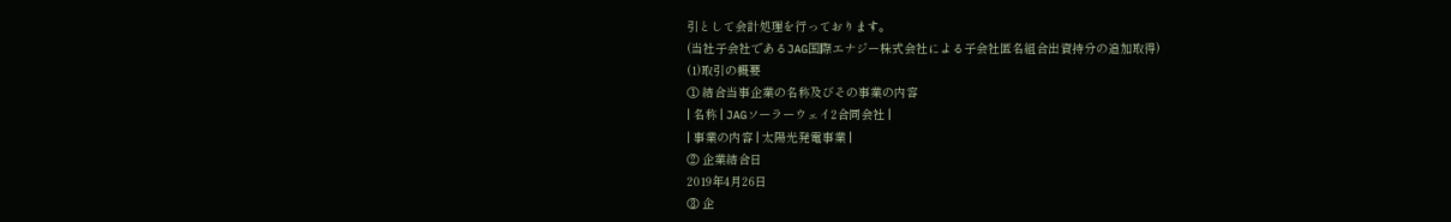引として会計処理を行っております。
(当社子会社であるJAG国際エナジー株式会社による子会社匿名組合出資持分の追加取得)
(1)取引の概要
① 結合当事企業の名称及びその事業の内容
| 名称 | JAGソーラーウェイ2合同会社 |
| 事業の内容 | 太陽光発電事業 |
② 企業結合日
2019年4月26日
③ 企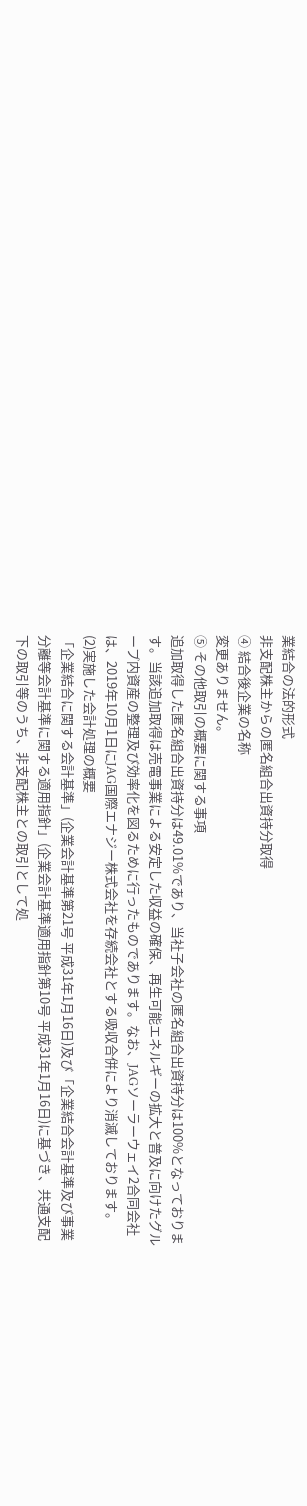業結合の法的形式
非支配株主からの匿名組合出資持分取得
④ 結合後企業の名称
変更ありません。
⑤ その他取引の概要に関する事項
追加取得した匿名組合出資持分は49.01%であり、当社子会社の匿名組合出資持分は100%となっております。当該追加取得は売電事業による安定した収益の確保、再生可能エネルギーの拡大と普及に向けたグループ内資産の整理及び効率化を図るために行ったものであります。なお、JAGソーラーウェイ2合同会社は、2019年10月1日にJAG国際エナジー株式会社を存続会社とする吸収合併により消滅しております。
(2)実施した会計処理の概要
「企業結合に関する会計基準」(企業会計基準第21号 平成31年1月16日)及び「企業結合会計基準及び事業分離等会計基準に関する適用指針」(企業会計基準適用指針第10号 平成31年1月16日)に基づき、共通支配下の取引等のうち、非支配株主との取引として処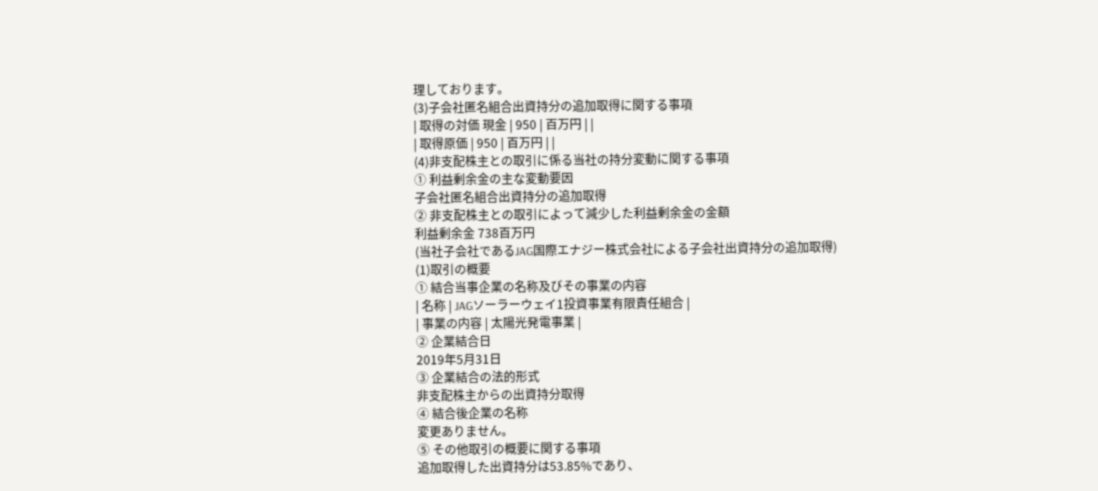理しております。
(3)子会社匿名組合出資持分の追加取得に関する事項
| 取得の対価 現金 | 950 | 百万円 | |
| 取得原価 | 950 | 百万円 | |
(4)非支配株主との取引に係る当社の持分変動に関する事項
① 利益剰余金の主な変動要因
子会社匿名組合出資持分の追加取得
② 非支配株主との取引によって減少した利益剰余金の金額
利益剰余金 738百万円
(当社子会社であるJAG国際エナジー株式会社による子会社出資持分の追加取得)
(1)取引の概要
① 結合当事企業の名称及びその事業の内容
| 名称 | JAGソーラーウェイ1投資事業有限責任組合 |
| 事業の内容 | 太陽光発電事業 |
② 企業結合日
2019年5月31日
③ 企業結合の法的形式
非支配株主からの出資持分取得
④ 結合後企業の名称
変更ありません。
⑤ その他取引の概要に関する事項
追加取得した出資持分は53.85%であり、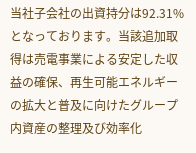当社子会社の出資持分は92.31%となっております。当該追加取得は売電事業による安定した収益の確保、再生可能エネルギーの拡大と普及に向けたグループ内資産の整理及び効率化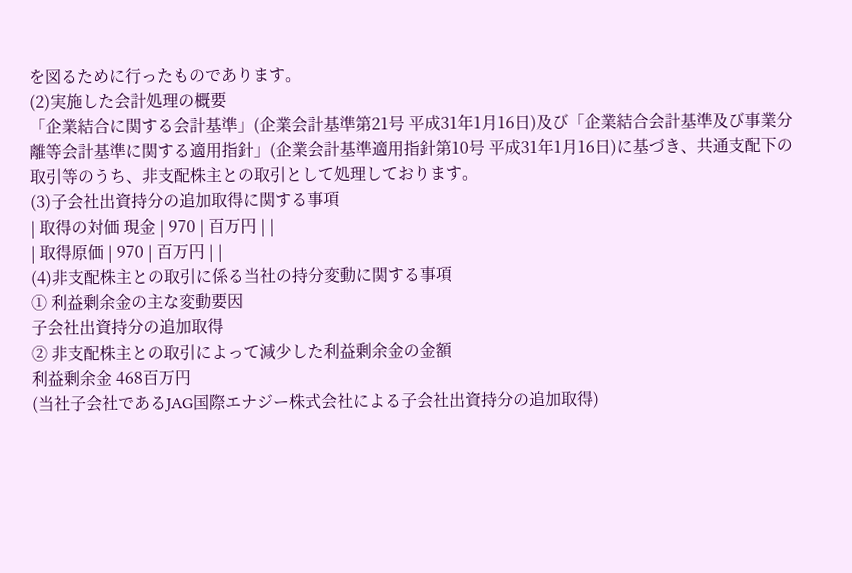を図るために行ったものであります。
(2)実施した会計処理の概要
「企業結合に関する会計基準」(企業会計基準第21号 平成31年1月16日)及び「企業結合会計基準及び事業分離等会計基準に関する適用指針」(企業会計基準適用指針第10号 平成31年1月16日)に基づき、共通支配下の取引等のうち、非支配株主との取引として処理しております。
(3)子会社出資持分の追加取得に関する事項
| 取得の対価 現金 | 970 | 百万円 | |
| 取得原価 | 970 | 百万円 | |
(4)非支配株主との取引に係る当社の持分変動に関する事項
① 利益剰余金の主な変動要因
子会社出資持分の追加取得
② 非支配株主との取引によって減少した利益剰余金の金額
利益剰余金 468百万円
(当社子会社であるJAG国際エナジー株式会社による子会社出資持分の追加取得)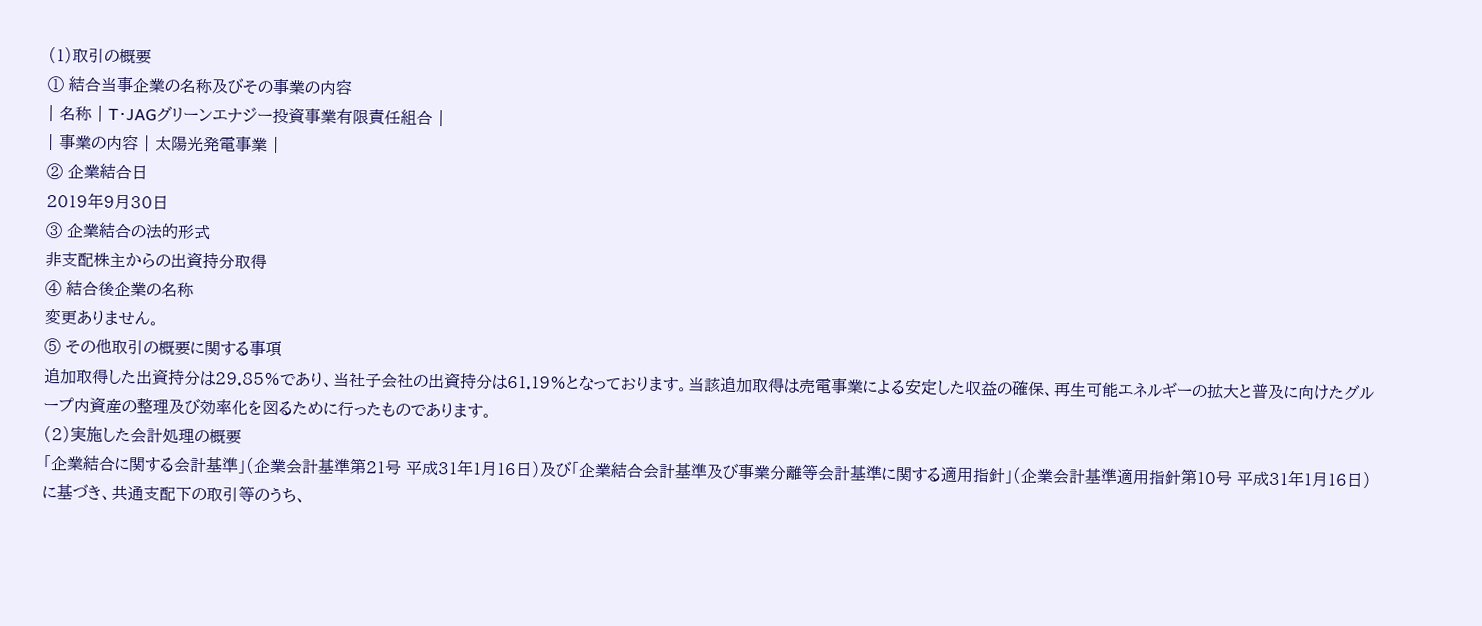(1)取引の概要
① 結合当事企業の名称及びその事業の内容
| 名称 | T・JAGグリーンエナジー投資事業有限責任組合 |
| 事業の内容 | 太陽光発電事業 |
② 企業結合日
2019年9月30日
③ 企業結合の法的形式
非支配株主からの出資持分取得
④ 結合後企業の名称
変更ありません。
⑤ その他取引の概要に関する事項
追加取得した出資持分は29.85%であり、当社子会社の出資持分は61.19%となっております。当該追加取得は売電事業による安定した収益の確保、再生可能エネルギーの拡大と普及に向けたグループ内資産の整理及び効率化を図るために行ったものであります。
(2)実施した会計処理の概要
「企業結合に関する会計基準」(企業会計基準第21号 平成31年1月16日)及び「企業結合会計基準及び事業分離等会計基準に関する適用指針」(企業会計基準適用指針第10号 平成31年1月16日)に基づき、共通支配下の取引等のうち、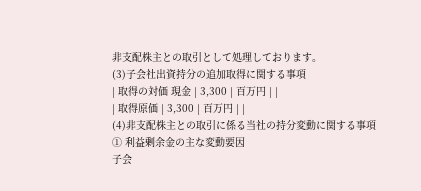非支配株主との取引として処理しております。
(3)子会社出資持分の追加取得に関する事項
| 取得の対価 現金 | 3,300 | 百万円 | |
| 取得原価 | 3,300 | 百万円 | |
(4)非支配株主との取引に係る当社の持分変動に関する事項
① 利益剰余金の主な変動要因
子会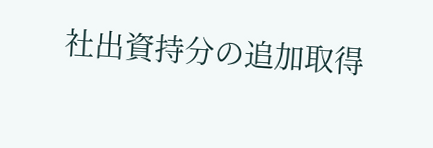社出資持分の追加取得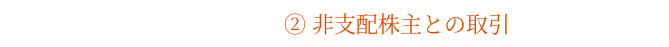② 非支配株主との取引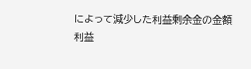によって減少した利益剰余金の金額
利益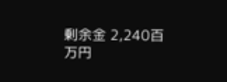剰余金 2,240百万円